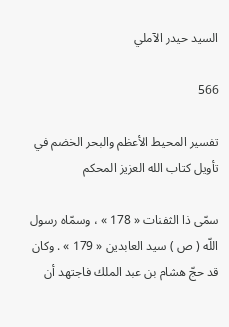السيد حيدر الآملي

566

تفسير المحيط الأعظم والبحر الخضم في تأويل كتاب الله العزيز المحكم

سمّى ذا الثفنات « 178 » ، وسمّاه رسول اللّه ( ص ) سيد العابدين « 179 » . وكان قد حجّ هشام بن عبد الملك فاجتهد أن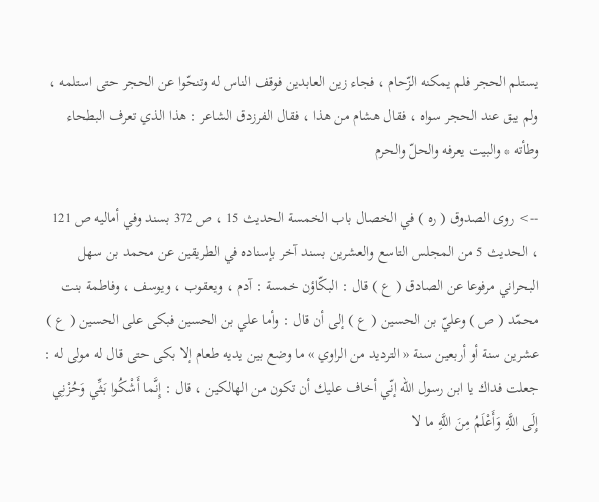يستلم الحجر فلم يمكنه الزّحام ، فجاء زين العابدين فوقف الناس له وتنحّوا عن الحجر حتى استلمه ، ولم يبق عند الحجر سواه ، فقال هشام من هذا ، فقال الفرزدق الشاعر : هذا الذي تعرف البطحاء وطأته * والبيت يعرفه والحلّ والحرم

--> روى الصدوق ( ره ) في الخصال باب الخمسة الحديث 15 ، ص 372 بسند وفي أماليه ص 121 ، الحديث 5 من المجلس التاسع والعشرين بسند آخر بإسناده في الطريقين عن محمد بن سهل البحراني مرفوعا عن الصادق ( ع ) قال : البكّاؤن خمسة : آدم ، ويعقوب ، ويوسف ، وفاطمة بنت محمّد ( ص ) وعليّ بن الحسين ( ع ) إلى أن قال : وأما علي بن الحسين فبكى على الحسين ( ع ) عشرين سنة أو أربعين سنة « الترديد من الراوي » ما وضع بين يديه طعام إلا بكى حتى قال له مولى له : جعلت فداك يا ابن رسول اللّه إنّي أخاف عليك أن تكون من الهالكين ، قال : إِنَّما أَشْكُوا بَثِّي وَحُزْنِي إِلَى اللَّهِ وَأَعْلَمُ مِنَ اللَّهِ ما لا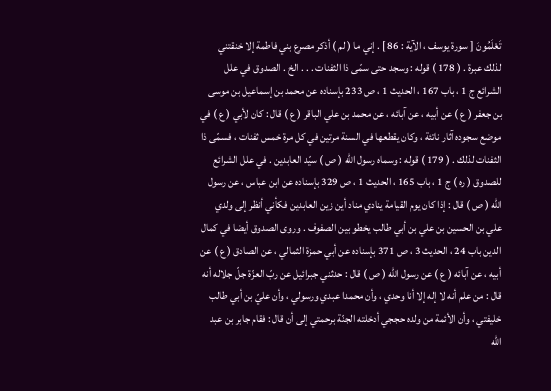تَعْلَمُونَ [ سورة يوسف ، الآية : 86 ] . إني ما ( لم ) أذكر مصرع بني فاطمة إلا خنقتني لذلك عبرة . ( 178 ) قوله : وسجد حتى سمّى ذا الثفنات . . . الخ . الصدوق في علل الشرائع ج 1 ، باب 167 ، الحديث 1 ، ص 233 بإسناده عن محمد بن إسماعيل بن موسى بن جعفر ( ع ) عن أبيه ، عن آبائه ، عن محمد بن علي الباقر ( ع ) قال : كان لأبي ( ع ) في موضع سجوده آثار ناتئة ، وكان يقطعها في السنة مرتين في كل مرة خمس ثفنات ، فسمّى ذا الثفنات لذلك . ( 179 ) قوله : وسماه رسول اللّه ( ص ) سيّد العابدين . في علل الشرائع للصدوق ( ره ) ج 1 ، باب 165 ، الحديث 1 ، ص 329 بإسناده عن ابن عباس ، عن رسول اللّه ( ص ) قال : إذا كان يوم القيامة ينادي مناد أين زين العابدين فكأني أنظر إلى ولدي علي بن الحسين بن علي بن أبي طالب يخطو بين الصفوف . وروى الصدوق أيضا في كمال الدين باب 24 ، الحديث 3 ، ص 371 بإسناده عن أبي حمزة الثمالي ، عن الصادق ( ع ) عن أبيه ، عن آبائه ( ع ) عن رسول اللّه ( ص ) قال : حدثني جبرائيل عن ربّ العزّة جلّ جلاله أنه قال : من علم أنه لا إله إلا أنا وحدي ، وأن محمدا عبدي ورسولي ، وأن عليّ بن أبي طالب خليفتي ، وأن الأئمة من ولده حججي أدخلته الجنّة برحمتي إلى أن قال : فقام جابر بن عبد الله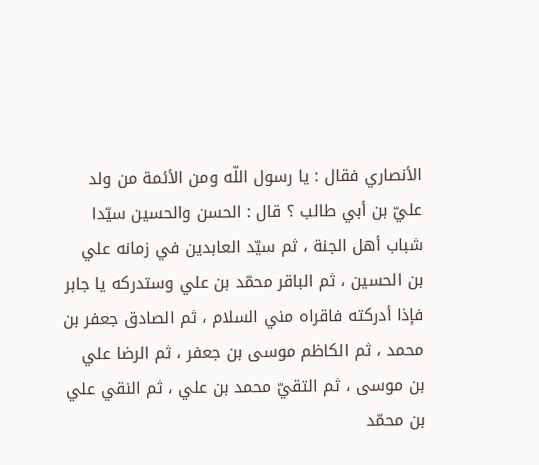الأنصاري فقال : يا رسول اللّه ومن الأئمة من ولد عليّ بن أبي طالب ؟ قال : الحسن والحسين سيّدا شباب أهل الجنة ، ثم سيّد العابدين في زمانه علي بن الحسين ، ثم الباقر محمّد بن علي وستدركه يا جابر فإذا أدركته فاقراه مني السلام ، ثم الصادق جعفر بن محمد ، ثم الكاظم موسى بن جعفر ، ثم الرضا علي بن موسى ، ثم التقيّ محمد بن علي ، ثم النقي علي بن محمّد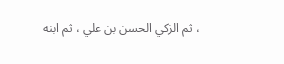، ثم الزكي الحسن بن علي ، ثم ابنه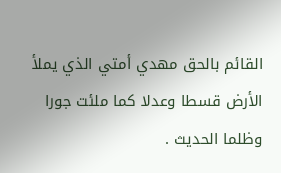القائم بالحق مهدي أمتي الذي يملأ الأرض قسطا وعدلا كما ملئت جورا وظلما الحديث .